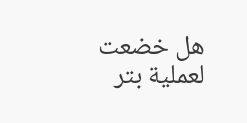هل خضعت لعملية بتر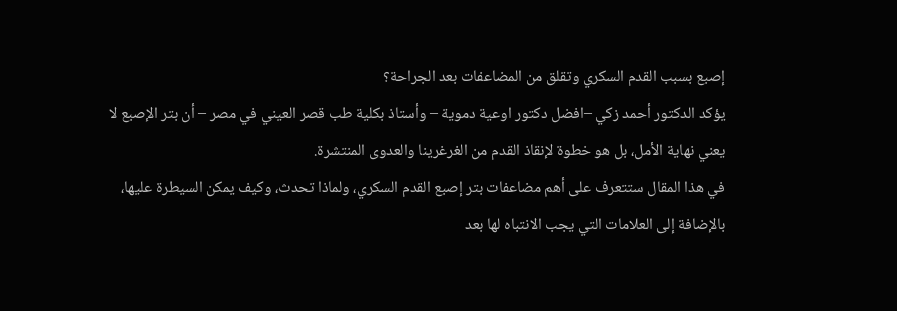إصبع بسبب القدم السكري وتقلق من المضاعفات بعد الجراحة؟
يؤكد الدكتور أحمد زكي –افضل دكتور اوعية دموية – وأستاذ بكلية طب قصر العيني في مصر – أن بتر الإصبع لا يعني نهاية الأمل، بل هو خطوة لإنقاذ القدم من الغرغرينا والعدوى المنتشرة.
في هذا المقال ستتعرف على أهم مضاعفات بتر إصبع القدم السكري، ولماذا تحدث، وكيف يمكن السيطرة عليها، بالإضافة إلى العلامات التي يجب الانتباه لها بعد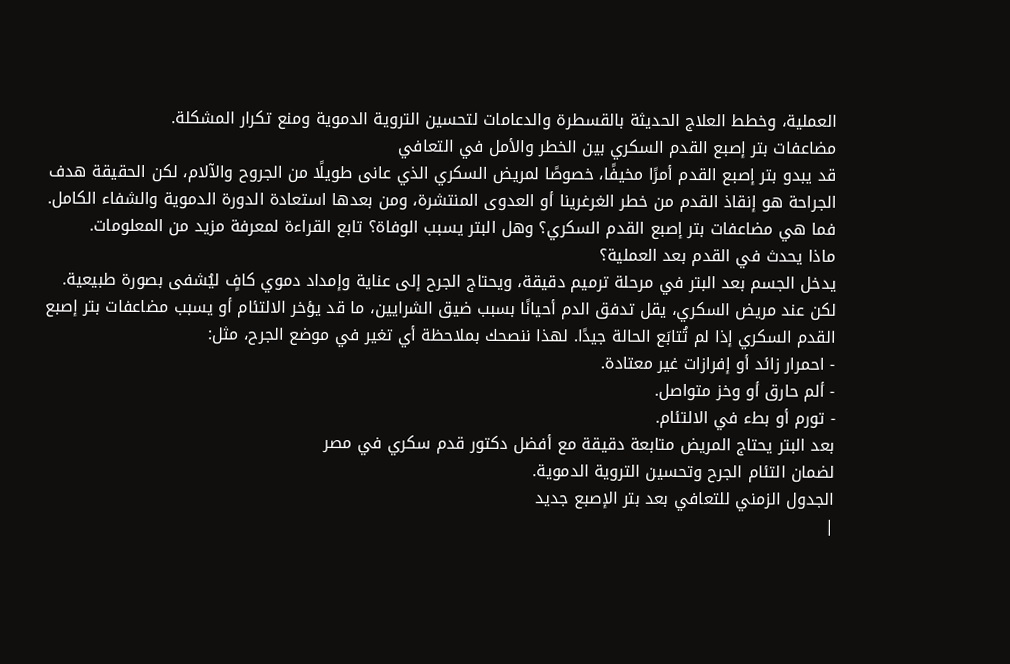العملية، وخطط العلاج الحديثة بالقسطرة والدعامات لتحسين التروية الدموية ومنع تكرار المشكلة.
مضاعفات بتر إصبع القدم السكري بين الخطر والأمل في التعافي
قد يبدو بتر إصبع القدم أمرًا مخيفًا، خصوصًا لمريض السكري الذي عانى طويلًا من الجروح والآلام، لكن الحقيقة هدف الجراحة هو إنقاذ القدم من خطر الغرغرينا أو العدوى المنتشرة، ومن بعدها استعادة الدورة الدموية والشفاء الكامل.
فما هي مضاعفات بتر إصبع القدم السكري؟ وهل البتر يسبب الوفاة؟ تابع القراءة لمعرفة مزيد من المعلومات.
ماذا يحدث في القدم بعد العملية؟
يدخل الجسم بعد البتر في مرحلة ترميم دقيقة، ويحتاج الجرح إلى عناية وإمداد دموي كافٍ ليُشفى بصورة طبيعية.
لكن عند مريض السكري، يقل تدفق الدم أحيانًا بسبب ضيق الشرايين، ما قد يؤخر الالتئام أو يسبب مضاعفات بتر إصبع القدم السكري إذا لم تُتابَع الحالة جيدًا. لهذا ننصحك بملاحظة أي تغير في موضع الجرح، مثل:
- احمرار زائد أو إفرازات غير معتادة.
- ألم حارق أو وخز متواصل.
- تورم أو بطء في الالتئام.
بعد البتر يحتاج المريض متابعة دقيقة مع أفضل دكتور قدم سكري في مصر
لضمان التئام الجرح وتحسين التروية الدموية.
الجدول الزمني للتعافي بعد بتر الإصبع جديد
|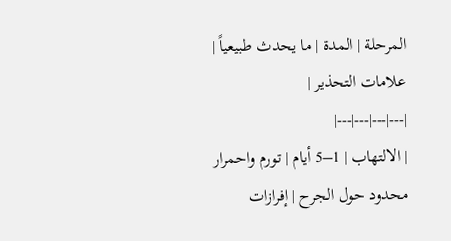المرحلة | المدة | ما يحدث طبيعياً | علامات التحذير |
|---|---|---|---|
| الالتهاب | 1–5 أيام | تورم واحمرار محدود حول الجرح | إفرازات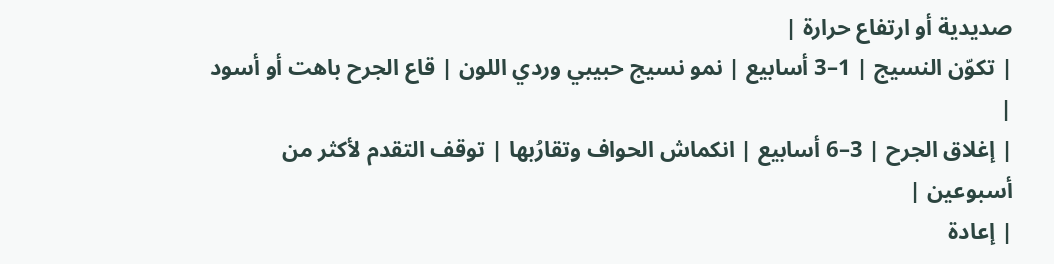صديدية أو ارتفاع حرارة |
| تكوّن النسيج | 1–3 أسابيع | نمو نسيج حبيبي وردي اللون | قاع الجرح باهت أو أسود |
| إغلاق الجرح | 3–6 أسابيع | انكماش الحواف وتقارُبها | توقف التقدم لأكثر من أسبوعين |
| إعادة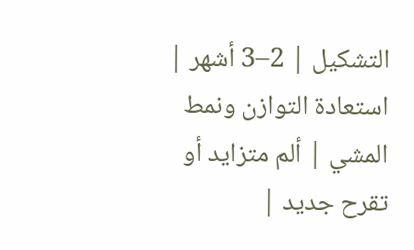التشكيل | 2–3 أشهر | استعادة التوازن ونمط المشي | ألم متزايد أو تقرح جديد |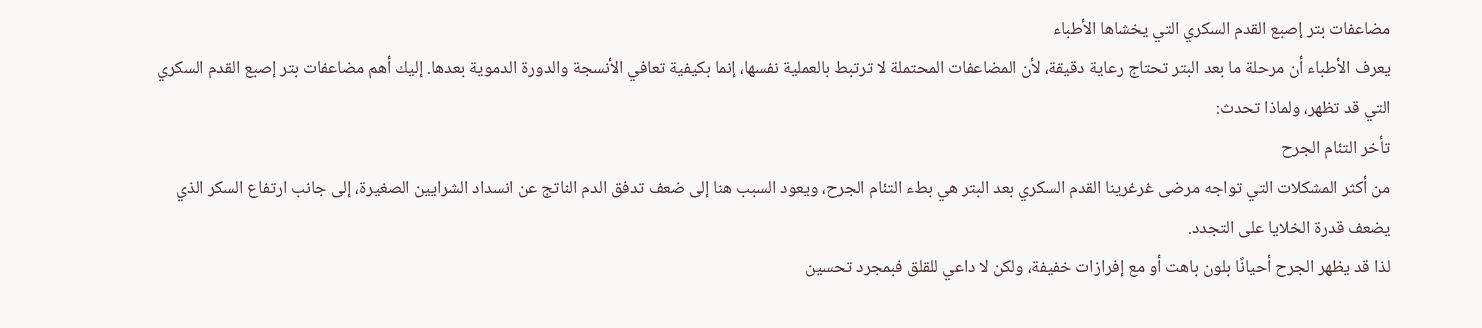مضاعفات بتر إصبع القدم السكري التي يخشاها الأطباء
يعرف الأطباء أن مرحلة ما بعد البتر تحتاج رعاية دقيقة، لأن المضاعفات المحتملة لا ترتبط بالعملية نفسها، إنما بكيفية تعافي الأنسجة والدورة الدموية بعدها. إليك أهم مضاعفات بتر إصبع القدم السكري التي قد تظهر، ولماذا تحدث:
تأخر التئام الجرح
من أكثر المشكلات التي تواجه مرضى غرغرينا القدم السكري بعد البتر هي بطء التئام الجرح، ويعود السبب هنا إلى ضعف تدفق الدم الناتج عن انسداد الشرايين الصغيرة، إلى جانب ارتفاع السكر الذي يضعف قدرة الخلايا على التجدد.
لذا قد يظهر الجرح أحيانًا بلون باهت أو مع إفرازات خفيفة، ولكن لا داعي للقلق فبمجرد تحسين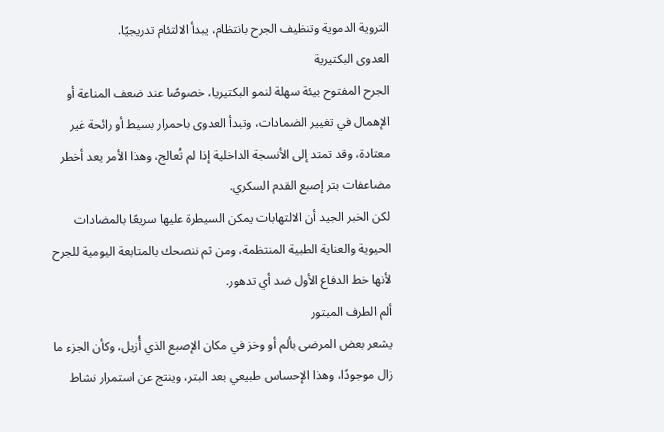التروية الدموية وتنظيف الجرح بانتظام، يبدأ الالتئام تدريجيًا.
العدوى البكتيرية
الجرح المفتوح بيئة سهلة لنمو البكتيريا، خصوصًا عند ضعف المناعة أو الإهمال في تغيير الضمادات، وتبدأ العدوى باحمرار بسيط أو رائحة غير معتادة، وقد تمتد إلى الأنسجة الداخلية إذا لم تُعالج، وهذا الأمر يعد أخطر مضاعفات بتر إصبع القدم السكري.
لكن الخبر الجيد أن الالتهابات يمكن السيطرة عليها سريعًا بالمضادات الحيوية والعناية الطبية المنتظمة، ومن ثم ننصحك بالمتابعة اليومية للجرح لأنها خط الدفاع الأول ضد أي تدهور.
ألم الطرف المبتور
يشعر بعض المرضى بألم أو وخز في مكان الإصبع الذي أُزيل، وكأن الجزء ما زال موجودًا، وهذا الإحساس طبيعي بعد البتر، وينتج عن استمرار نشاط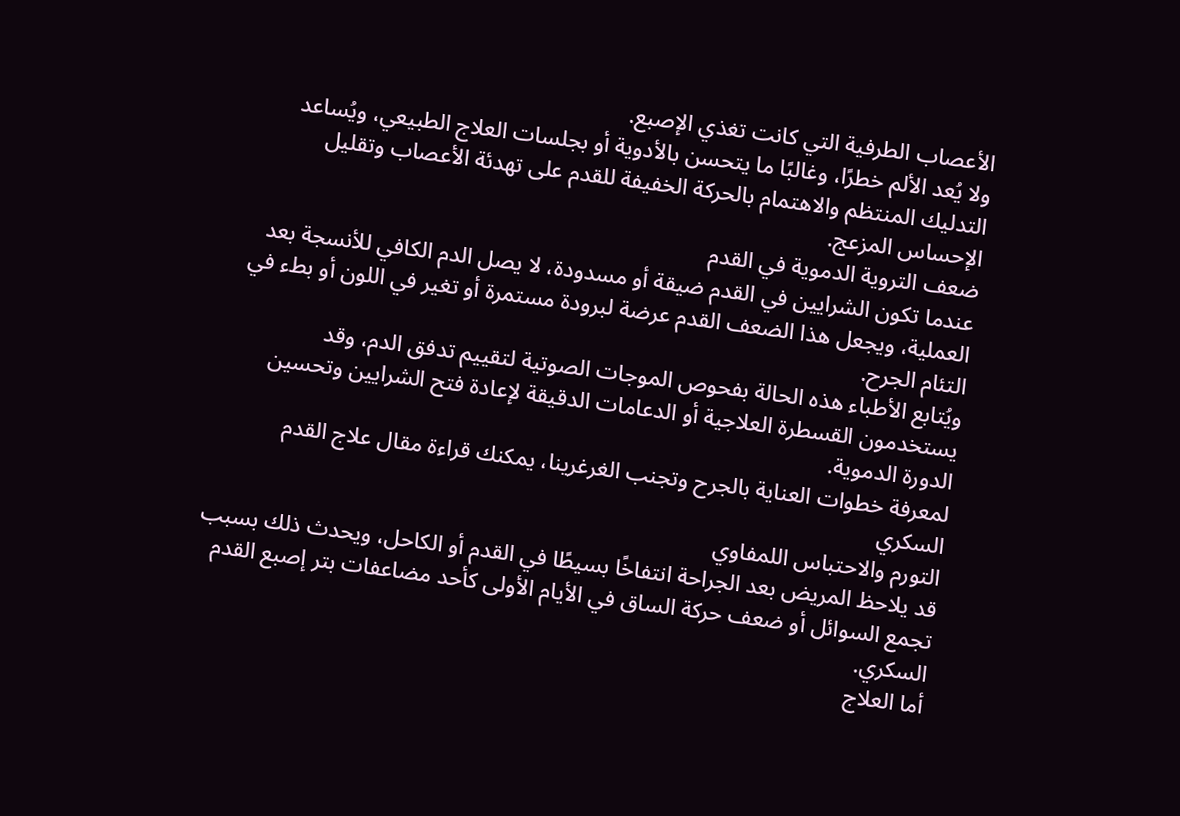الأعصاب الطرفية التي كانت تغذي الإصبع.
ولا يُعد الألم خطرًا، وغالبًا ما يتحسن بالأدوية أو بجلسات العلاج الطبيعي، ويُساعد التدليك المنتظم والاهتمام بالحركة الخفيفة للقدم على تهدئة الأعصاب وتقليل الإحساس المزعج.
ضعف التروية الدموية في القدم
عندما تكون الشرايين في القدم ضيقة أو مسدودة، لا يصل الدم الكافي للأنسجة بعد العملية، ويجعل هذا الضعف القدم عرضة لبرودة مستمرة أو تغير في اللون أو بطء في التئام الجرح.
ويُتابع الأطباء هذه الحالة بفحوص الموجات الصوتية لتقييم تدفق الدم، وقد يستخدمون القسطرة العلاجية أو الدعامات الدقيقة لإعادة فتح الشرايين وتحسين الدورة الدموية.
لمعرفة خطوات العناية بالجرح وتجنب الغرغرينا، يمكنك قراءة مقال علاج القدم السكري
التورم والاحتباس اللمفاوي
قد يلاحظ المريض بعد الجراحة انتفاخًا بسيطًا في القدم أو الكاحل، ويحدث ذلك بسبب تجمع السوائل أو ضعف حركة الساق في الأيام الأولى كأحد مضاعفات بتر إصبع القدم السكري.
أما العلاج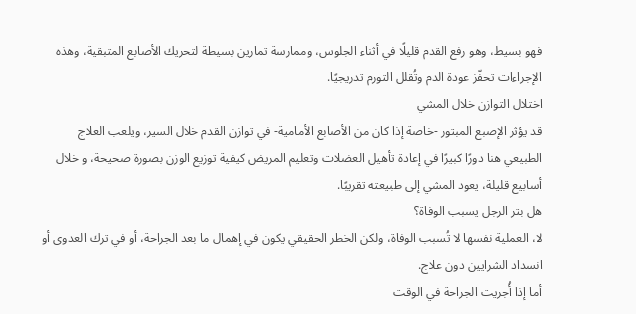فهو بسيط، وهو رفع القدم قليلًا في أثناء الجلوس، وممارسة تمارين بسيطة لتحريك الأصابع المتبقية، وهذه الإجراءات تحفّز عودة الدم وتُقلل التورم تدريجيًا.
اختلال التوازن خلال المشي
قد يؤثر الإصبع المبتور -خاصة إذا كان من الأصابع الأمامية- في توازن القدم خلال السير، ويلعب العلاج الطبيعي هنا دورًا كبيرًا في إعادة تأهيل العضلات وتعليم المريض كيفية توزيع الوزن بصورة صحيحة، و خلال أسابيع قليلة، يعود المشي إلى طبيعته تقريبًا.
هل بتر الرجل يسبب الوفاة؟
لا، العملية نفسها لا تُسبب الوفاة، ولكن الخطر الحقيقي يكون في إهمال ما بعد الجراحة، أو في ترك العدوى أو انسداد الشرايين دون علاج.
أما إذا أُجريت الجراحة في الوقت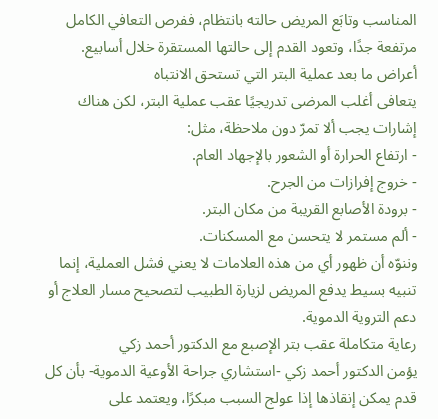المناسب وتابَع المريض حالته بانتظام، ففرص التعافي الكامل مرتفعة جدًا، وتعود القدم إلى حالتها المستقرة خلال أسابيع.
أعراض ما بعد عملية البتر التي تستحق الانتباه
يتعافى أغلب المرضى تدريجيًا عقب عملية البتر، لكن هناك إشارات يجب ألا تمرّ دون ملاحظة، مثل:
- ارتفاع الحرارة أو الشعور بالإجهاد العام.
- خروج إفرازات من الجرح.
- برودة الأصابع القريبة من مكان البتر.
- ألم مستمر لا يتحسن مع المسكنات.
وننوّه أن ظهور أي من هذه العلامات لا يعني فشل العملية، إنما تنبيه بسيط يدفع المريض لزيارة الطبيب لتصحيح مسار العلاج أو دعم التروية الدموية.
رعاية متكاملة عقب بتر الإصبع مع الدكتور أحمد زكي
يؤمن الدكتور أحمد زكي -استشاري جراحة الأوعية الدموية- بأن كل قدم يمكن إنقاذها إذا عولج السبب مبكرًا، ويعتمد على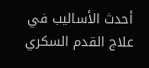أحدث الأساليب في علاج القدم السكري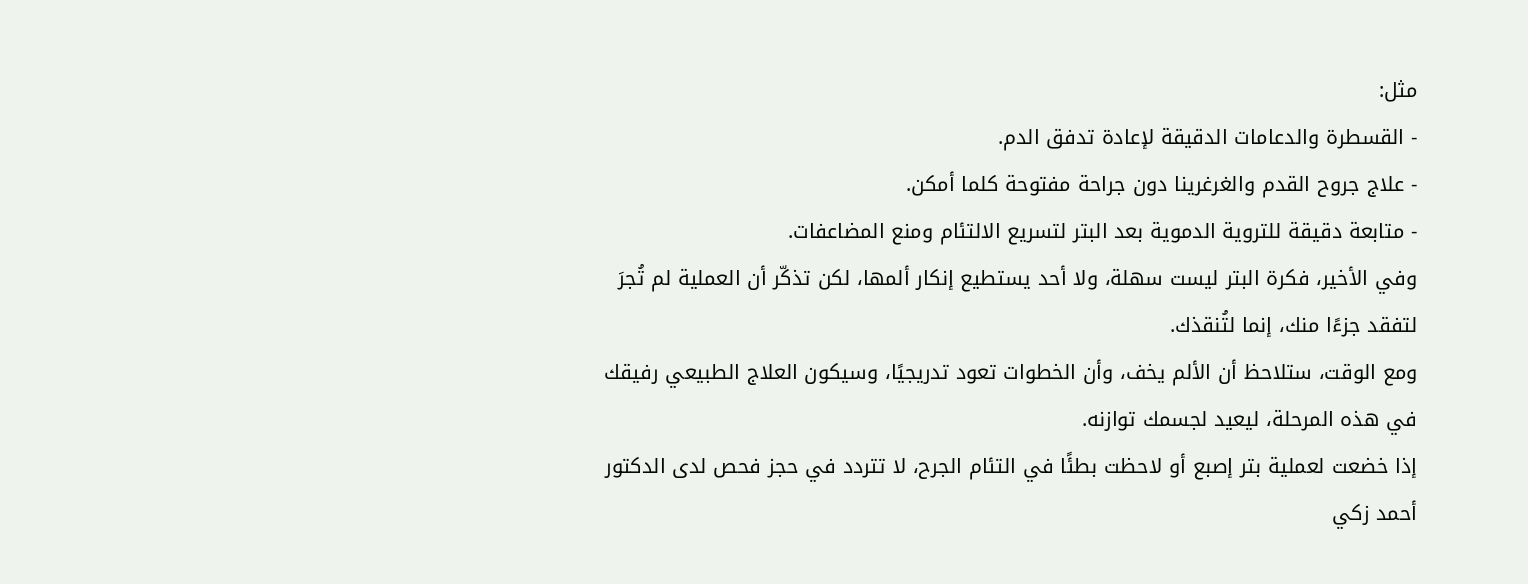مثل:
- القسطرة والدعامات الدقيقة لإعادة تدفق الدم.
- علاج جروح القدم والغرغرينا دون جراحة مفتوحة كلما أمكن.
- متابعة دقيقة للتروية الدموية بعد البتر لتسريع الالتئام ومنع المضاعفات.
وفي الأخير، فكرة البتر ليست سهلة، ولا أحد يستطيع إنكار ألمها، لكن تذكّر أن العملية لم تُجرَ لتفقد جزءًا منك، إنما لتُنقذك.
ومع الوقت، ستلاحظ أن الألم يخف، وأن الخطوات تعود تدريجيًا، وسيكون العلاج الطبيعي رفيقك في هذه المرحلة، ليعيد لجسمك توازنه.
إذا خضعت لعملية بتر إصبع أو لاحظت بطئًا في التئام الجرح، لا تتردد في حجز فحص لدى الدكتور أحمد زكي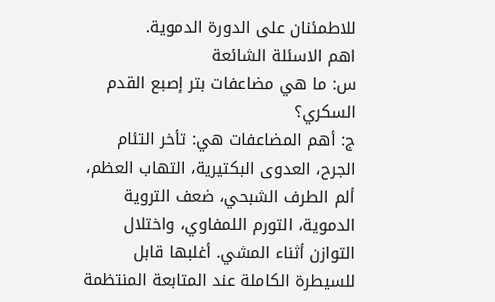للاطمئنان على الدورة الدموية.
اهم الاسئلة الشائعة
س: ما هي مضاعفات بتر إصبع القدم السكري؟
ج: أهم المضاعفات هي: تأخر التئام الجرح، العدوى البكتيرية، التهاب العظم، ألم الطرف الشبحي، ضعف التروية الدموية، التورم اللمفاوي، واختلال التوازن أثناء المشي. أغلبها قابل للسيطرة الكاملة عند المتابعة المنتظمة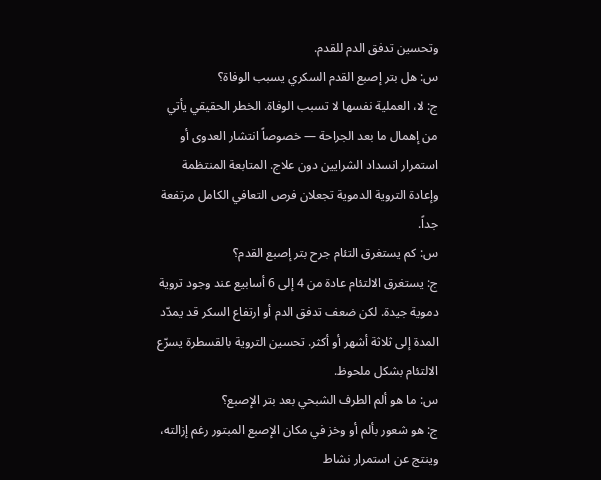وتحسين تدفق الدم للقدم.
س: هل بتر إصبع القدم السكري يسبب الوفاة؟
ج: لا، العملية نفسها لا تسبب الوفاة. الخطر الحقيقي يأتي من إهمال ما بعد الجراحة — خصوصاً انتشار العدوى أو استمرار انسداد الشرايين دون علاج. المتابعة المنتظمة وإعادة التروية الدموية تجعلان فرص التعافي الكامل مرتفعة جداً.
س: كم يستغرق التئام جرح بتر إصبع القدم؟
ج: يستغرق الالتئام عادة من 4 إلى 6 أسابيع عند وجود تروية دموية جيدة. لكن ضعف تدفق الدم أو ارتفاع السكر قد يمدّد المدة إلى ثلاثة أشهر أو أكثر. تحسين التروية بالقسطرة يسرّع الالتئام بشكل ملحوظ.
س: ما هو ألم الطرف الشبحي بعد بتر الإصبع؟
ج: هو شعور بألم أو وخز في مكان الإصبع المبتور رغم إزالته، وينتج عن استمرار نشاط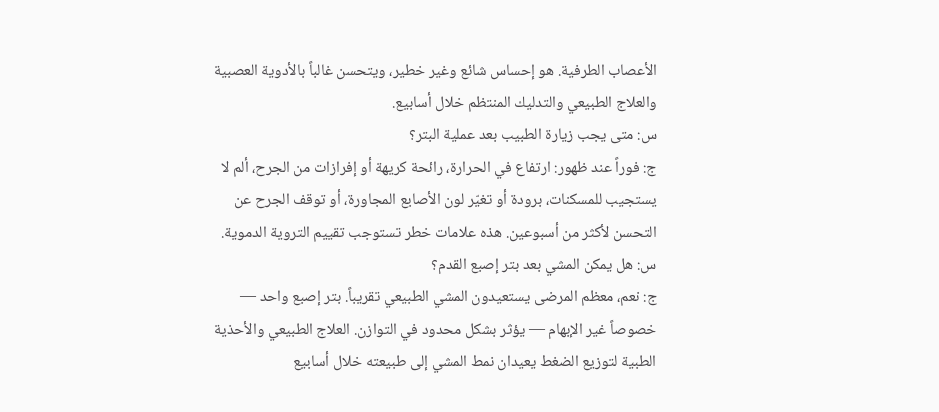الأعصاب الطرفية. هو إحساس شائع وغير خطير، ويتحسن غالباً بالأدوية العصبية والعلاج الطبيعي والتدليك المنتظم خلال أسابيع.
س: متى يجب زيارة الطبيب بعد عملية البتر؟
ج: فوراً عند ظهور: ارتفاع في الحرارة، رائحة كريهة أو إفرازات من الجرح، ألم لا يستجيب للمسكنات، برودة أو تغيّر لون الأصابع المجاورة، أو توقف الجرح عن التحسن لأكثر من أسبوعين. هذه علامات خطر تستوجب تقييم التروية الدموية.
س: هل يمكن المشي بعد بتر إصبع القدم؟
ج: نعم، معظم المرضى يستعيدون المشي الطبيعي تقريباً. بتر إصبع واحد — خصوصاً غير الإبهام — يؤثر بشكل محدود في التوازن. العلاج الطبيعي والأحذية الطبية لتوزيع الضغط يعيدان نمط المشي إلى طبيعته خلال أسابيع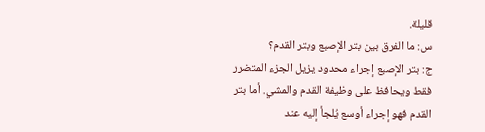قليلة.
س: ما الفرق بين بتر الإصبع وبتر القدم؟
ج: بتر الإصبع إجراء محدود يزيل الجزء المتضرر فقط ويحافظ على وظيفة القدم والمشي. أما بتر القدم فهو إجراء أوسع يُلجأ إليه عند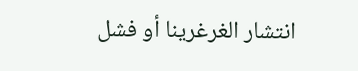انتشار الغرغرينا أو فشل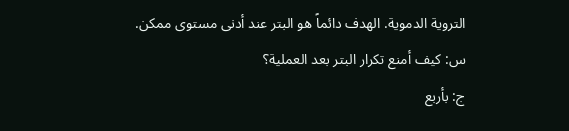التروية الدموية. الهدف دائماً هو البتر عند أدنى مستوى ممكن.
س: كيف أمنع تكرار البتر بعد العملية؟
ج: بأربع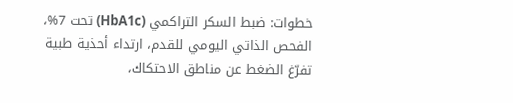خطوات: ضبط السكر التراكمي (HbA1c) تحت 7%، الفحص الذاتي اليومي للقدم، ارتداء أحذية طبية تفرّغ الضغط عن مناطق الاحتكاك،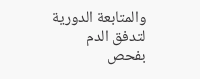والمتابعة الدورية لتدفق الدم بفحص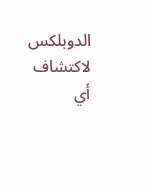الدوبلكس لاكتشاف أي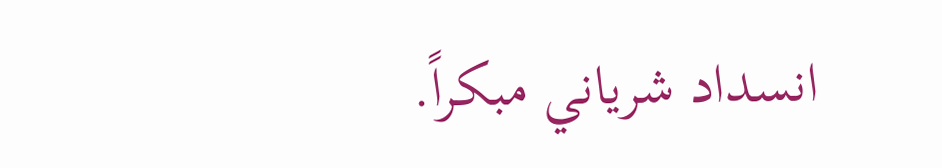انسداد شرياني مبكراً.